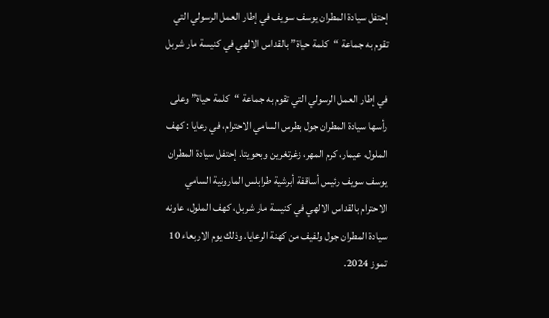إحتفل سيادة المطران يوسف سويف في إطار العمل الرسولي التي تقوم به جماعة “كلمة حياة” بالقداس الالهي في كنيسة مار شربل

في إطار العمل الرسولي التي تقوم به جماعة “كلمة حياة” وعلى رأسها سيادة المطران جول بطرس السامي الاحترام، في رعايا : كهف الملول، عيمار، كرم المهر، زغرتغرين وبحويتا. إحتفل سيادة المطران يوسف سويف رئيس أساقفة أبرشية طرابلس المارونية السامي الاحترام بالقداس الالهي في كنيسة مار شربل، كهف الملول، عاونه سيادة المطران جول ولفيف من كهنة الرعايا. وذلك يوم الاربعاء 10 تموز 2024.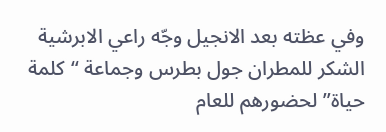وفي عظته بعد الانجيل وجّه راعي الابرشية الشكر للمطران جول بطرس وجماعة “كلمة حياة” لحضورهم للعام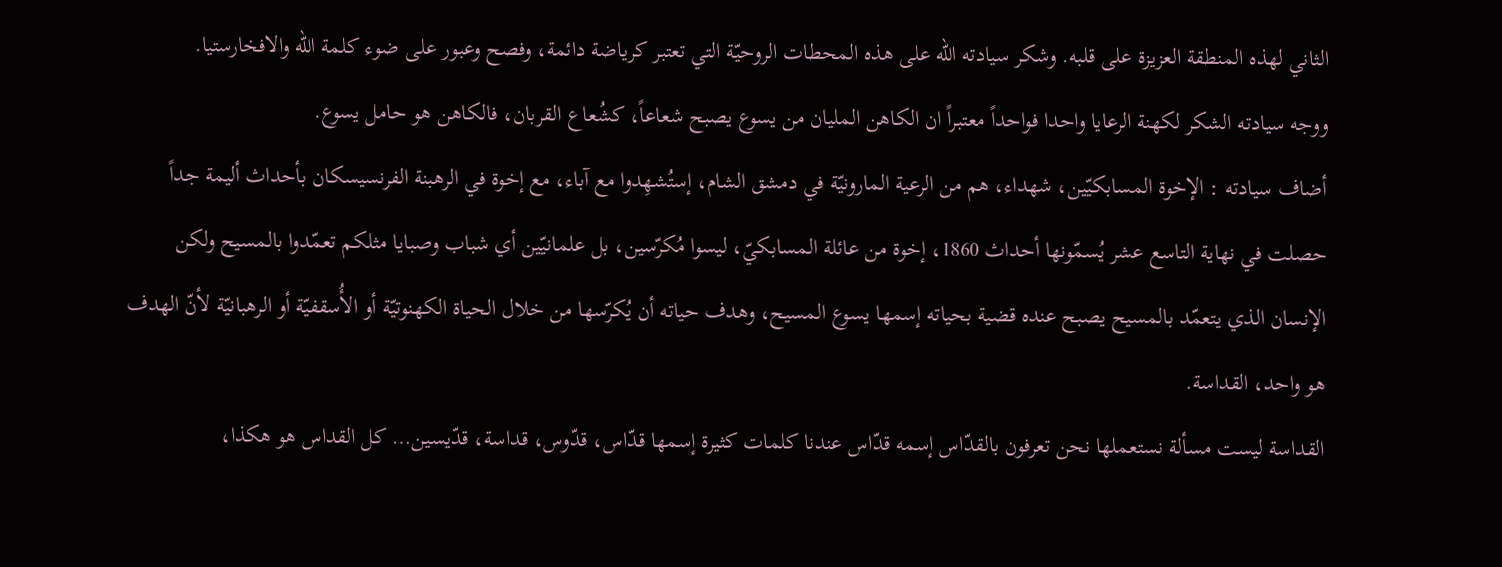الثاني لهذه المنطقة العزيزة على قلبه. وشكر سيادته الله على هذه المحطات الروحيّة التي تعتبر كرياضة دائمة، وفصح وعبور على ضوء كلمة الله والافخارستيا.
ووجه سيادته الشكر لكهنة الرعايا واحدا فواحداً معتبراً ان الكاهن المليان من يسوع يصبح شعاعاً، كشُعاع القربان، فالكاهن هو حامل يسوع.
أضاف سيادته : الإخوة المسابكيّين، شهداء، هم من الرعية المارونيّة في دمشق الشام، إستُشهِدوا مع آباء، مع إخوة في الرهبنة الفرنسيسكان بأحداث أليمة جداً حصلت في نهاية التاسع عشر يُسمّونها أحداث 1860، إخوة من عائلة المسابكيّ، ليسوا مُكرّسين، بل علمانيّين أي شباب وصبايا مثلكم تعمّدوا بالمسيح ولكن الإنسان الذي يتعمّد بالمسيح يصبح عنده قضية بحياته إسمها يسوع المسيح، وهدف حياته أن يُكرّسها من خلال الحياة الكهنوتيّة أو الأُسقفيّة أو الرهبانيّة لأنّ الهدف هو واحد، القداسة.
القداسة ليست مسألة نستعملها نحن تعرفون بالقدّاس إسمه قدّاس عندنا كلمات كثيرة إسمها قدّاس، قدّوس، قداسة، قدّيسين… كل القداس هو هكذا،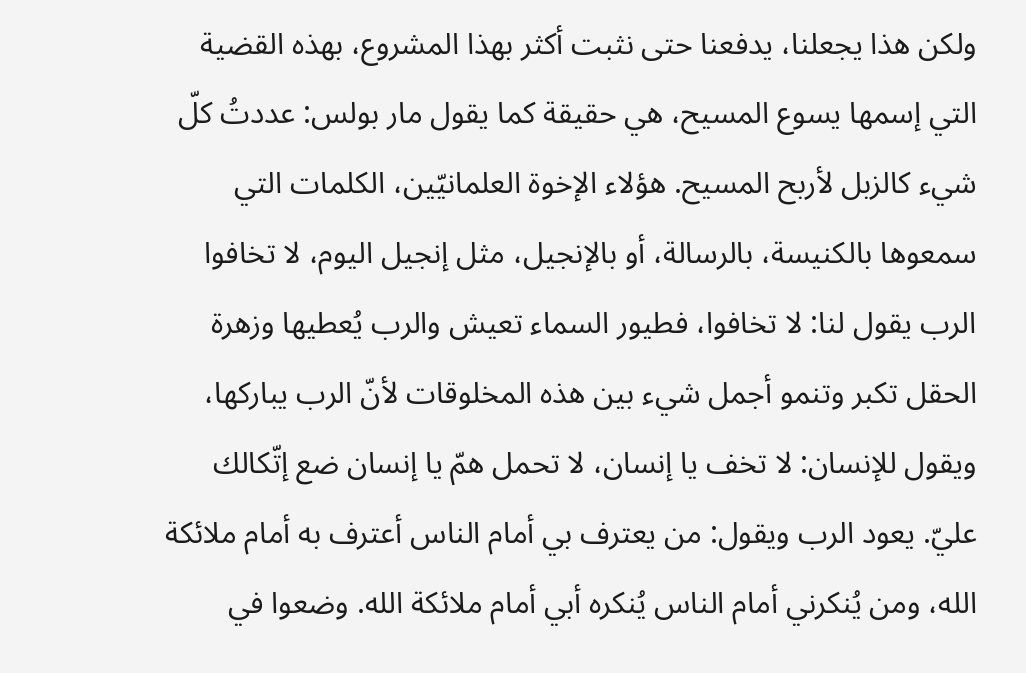ولكن هذا يجعلنا، يدفعنا حتى نثبت أكثر بهذا المشروع، بهذه القضية التي إسمها يسوع المسيح، هي حقيقة كما يقول مار بولس: عددتُ كلّ شيء كالزبل لأربح المسيح. هؤلاء الإخوة العلمانيّين، الكلمات التي سمعوها بالكنيسة، بالرسالة، أو بالإنجيل، مثل إنجيل اليوم، لا تخافوا الرب يقول لنا: لا تخافوا، فطيور السماء تعيش والرب يُعطيها وزهرة الحقل تكبر وتنمو أجمل شيء بين هذه المخلوقات لأنّ الرب يباركها، ويقول للإنسان: لا تخف يا إنسان، لا تحمل همّ يا إنسان ضع إتّكالك عليّ. يعود الرب ويقول: من يعترف بي أمام الناس أعترف به أمام ملائكة الله، ومن يُنكرني أمام الناس يُنكره أبي أمام ملائكة الله. وضعوا في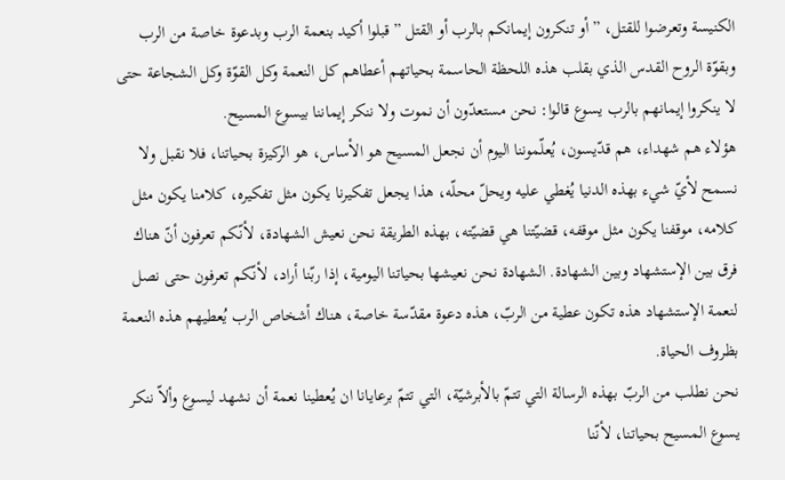الكنيسة وتعرضوا للقتل، ” أو تنكرون إيمانكم بالرب أو القتل ” قبلوا أكيد بنعمة الرب وبدعوة خاصة من الرب وبقوّة الروح القدس الذي بقلب هذه اللحظة الحاسمة بحياتهم أعطاهم كل النعمة وكل القوّة وكل الشجاعة حتى لا ينكروا إيمانهم بالرب يسوع قالوا: نحن مستعدّون أن نموت ولا ننكر إيماننا بيسوع المسيح.
هؤلاء هم شهداء، هم قدّيسون، يُعلّموننا اليوم أن نجعل المسيح هو الأساس، هو الركيزة بحياتنا، فلا نقبل ولا نسمح لأيّ شيء بهذه الدنيا يُغطي عليه ويحلّ محلّه، هذا يجعل تفكيرنا يكون مثل تفكيره، كلامنا يكون مثل كلامه، موقفنا يكون مثل موقفه، قضيّتنا هي قضيّته، بهذه الطريقة نحن نعيش الشهادة، لأنّكم تعرفون أنّ هناك فرق بين الإستشهاد وبين الشهادة. الشهادة نحن نعيشها بحياتنا اليومية، إذا ربّنا أراد، لأنّكم تعرفون حتى نصل لنعمة الإستشهاد هذه تكون عطية من الربّ، هذه دعوة مقدّسة خاصة، هناك أشخاص الرب يُعطيهم هذه النعمة بظروف الحياة.
نحن نطلب من الربّ بهذه الرسالة التي تتمّ بالأبرشيّة، التي تتمّ برعايانا ان يُعطينا نعمة أن نشهد ليسوع وألاّ ننكر يسوع المسيح بحياتنا، لأنّنا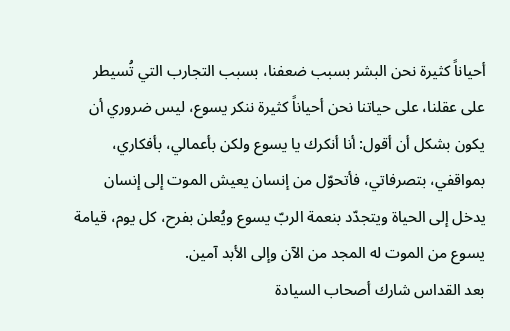أحياناً كثيرة نحن البشر بسبب ضعفنا، بسبب التجارب التي تُسيطر على عقلنا، على حياتنا نحن أحياناً كثيرة ننكر يسوع، ليس ضروري أن يكون بشكل أن أقول: أنا أنكرك يا يسوع ولكن بأعمالي، بأفكاري، بمواقفي، بتصرفاتي، فأتحوّل من إنسان يعيش الموت إلى إنسان يدخل إلى الحياة ويتجدّد بنعمة الربّ يسوع ويُعلن بفرح، كل يوم، قيامة يسوع من الموت له المجد من الآن وإلى الأبد آمين.
بعد القداس شارك أصحاب السيادة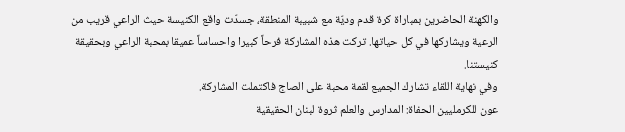والكهنة الحاضرين بمباراة كرة قدم وديّة مع شبيبة المنطقة، جسدّت واقع الكنيسة حيث الراعي قريب من الرعية ويشاركها في كل حياتها. تركت هذه المشاركة فرحاً كبيرا واحساساً عميقا بمحبة الراعي وبحقيقة كنيستنا.
وفي نهاية اللقاء تشارك الجميع لقمة محبة على الصاج فاكتملت المشاركة.
عون للكرمليين الحفاة: المدارس والعلم ثروة لبنان الحقيقية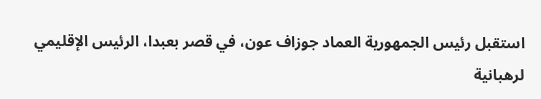استقبل رئيس الجمهورية العماد جوزاف عون، في قصر بعبدا، الرئيس الإقليمي لرهبانية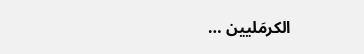الكرمَليين …